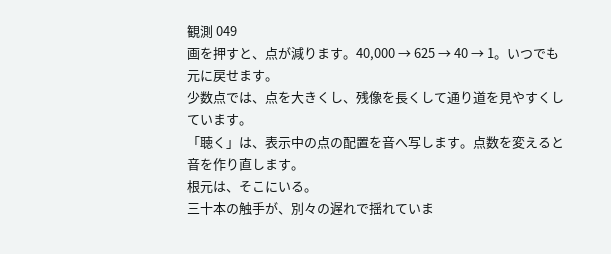観測 049
画を押すと、点が減ります。40,000 → 625 → 40 → 1。いつでも元に戻せます。
少数点では、点を大きくし、残像を長くして通り道を見やすくしています。
「聴く」は、表示中の点の配置を音へ写します。点数を変えると音を作り直します。
根元は、そこにいる。
三十本の触手が、別々の遅れで揺れていま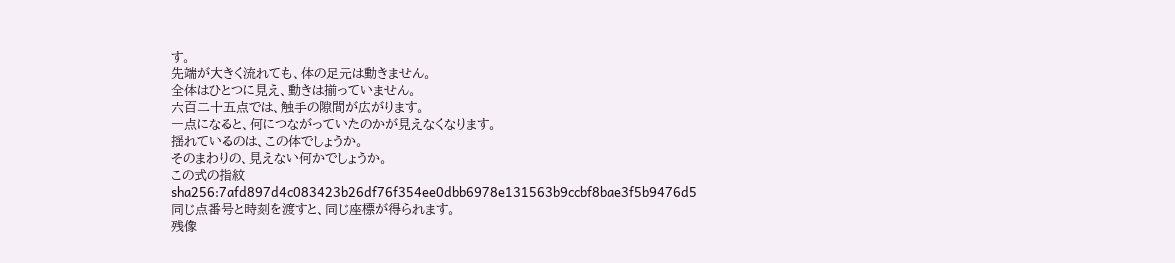す。
先端が大きく流れても、体の足元は動きません。
全体はひとつに見え、動きは揃っていません。
六百二十五点では、触手の隙間が広がります。
一点になると、何につながっていたのかが見えなくなります。
揺れているのは、この体でしょうか。
そのまわりの、見えない何かでしょうか。
この式の指紋
sha256:7afd897d4c083423b26df76f354ee0dbb6978e131563b9ccbf8bae3f5b9476d5
同じ点番号と時刻を渡すと、同じ座標が得られます。
残像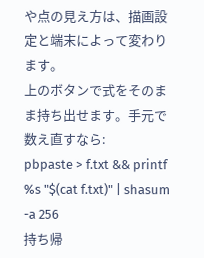や点の見え方は、描画設定と端末によって変わります。
上のボタンで式をそのまま持ち出せます。手元で数え直すなら:
pbpaste > f.txt && printf %s "$(cat f.txt)" | shasum -a 256
持ち帰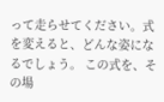って走らせてください。式を変えると、どんな姿になるでしょう。 この式を、その場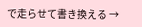で走らせて書き換える →